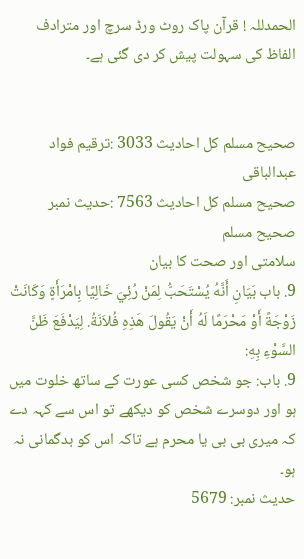الحمدللہ ! قرآن پاک روٹ ورڈ سرچ اور مترادف الفاظ کی سہولت پیش کر دی گئی ہے۔


صحيح مسلم کل احادیث 3033 :ترقیم فواد عبدالباقی
صحيح مسلم کل احادیث 7563 :حدیث نمبر
صحيح مسلم
سلامتی اور صحت کا بیان
9. باب بَيَانِ أَنَّهُ يُسْتَحَبُّ لِمَنْ رُئِيَ خَالِيًا بِامْرَأَةٍ وَكَانَتْ زَوْجَةً أَوْ مَحْرَمًا لَهُ أَنْ يَقُولَ هَذِهِ فُلاَنَةُ. لِيَدْفَعَ ظَنَّ السَّوْءِ بِهِ:
9. باب: جو شخص کسی عورت کے ساتھ خلوت میں ہو اور دوسرے شخص کو دیکھے تو اس سے کہہ دے کہ میری بی بی یا محرم ہے تاکہ اس کو بدگمانی نہ ہو۔
حدیث نمبر: 5679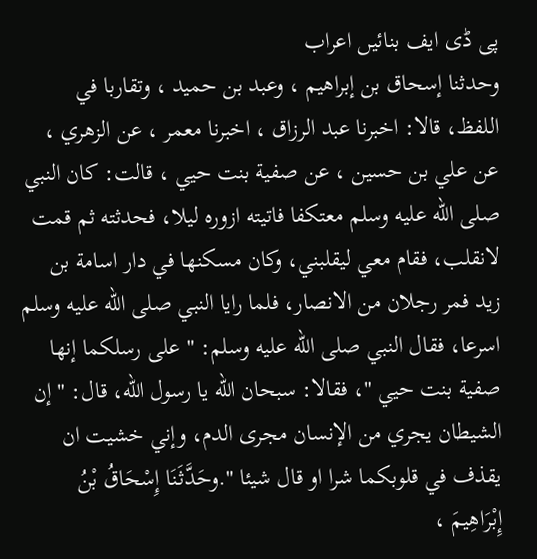پی ڈی ایف بنائیں اعراب
وحدثنا إسحاق بن إبراهيم ، وعبد بن حميد ، وتقاربا في اللفظ، قالا: اخبرنا عبد الرزاق ، اخبرنا معمر ، عن الزهري ، عن علي بن حسين ، عن صفية بنت حيي ، قالت: كان النبي صلى الله عليه وسلم معتكفا فاتيته ازوره ليلا، فحدثته ثم قمت لانقلب، فقام معي ليقلبني، وكان مسكنها في دار اسامة بن زيد فمر رجلان من الانصار، فلما رايا النبي صلى الله عليه وسلم اسرعا، فقال النبي صلى الله عليه وسلم: " على رسلكما إنها صفية بنت حيي "، فقالا: سبحان الله يا رسول الله، قال: " إن الشيطان يجري من الإنسان مجرى الدم، وإني خشيت ان يقذف في قلوبكما شرا او قال شيئا ".وحَدَّثَنَا إِسْحَاقُ بْنُ إِبْرَاهِيمَ ،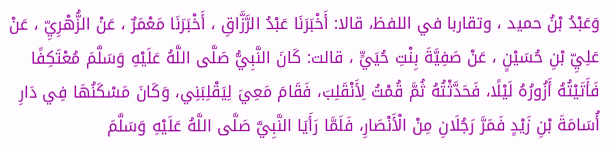وَعَبْدُ بْنُ حميد ، وتقاربا في اللفظ، قالا: أَخْبَرَنَا عَبْدُ الرَّزَّاقِ ، أَخْبَرَنَا مَعْمَرٌ ، عَنْ الزُّهْرِيِّ ، عَنْ عَلِيِّ بْنِ حُسَيْنٍ ، عَنْ صَفِيَّةَ بِنْتِ حُيَيٍّ ، قالت: كَانَ النَّبِيُّ صَلَّى اللَّهُ عَلَيْهِ وَسَلَّمَ مُعْتَكِفًا فَأَتَيْتُهُ أَزُورُهُ لَيْلًا، فَحَدَّثْتُهُ ثُمَّ قُمْتُ لِأَنْقَلِبَ، فَقَامَ مَعِيَ لِيَقْلِبَنِي، وَكَانَ مَسْكَنُهَا فِي دَارِ أُسَامَةَ بْنِ زَيْدٍ فَمَرَّ رَجُلَانِ مِنْ الْأَنْصَارِ، فَلَمَّا رَأَيَا النَّبِيَّ صَلَّى اللَّهُ عَلَيْهِ وَسَلَّمَ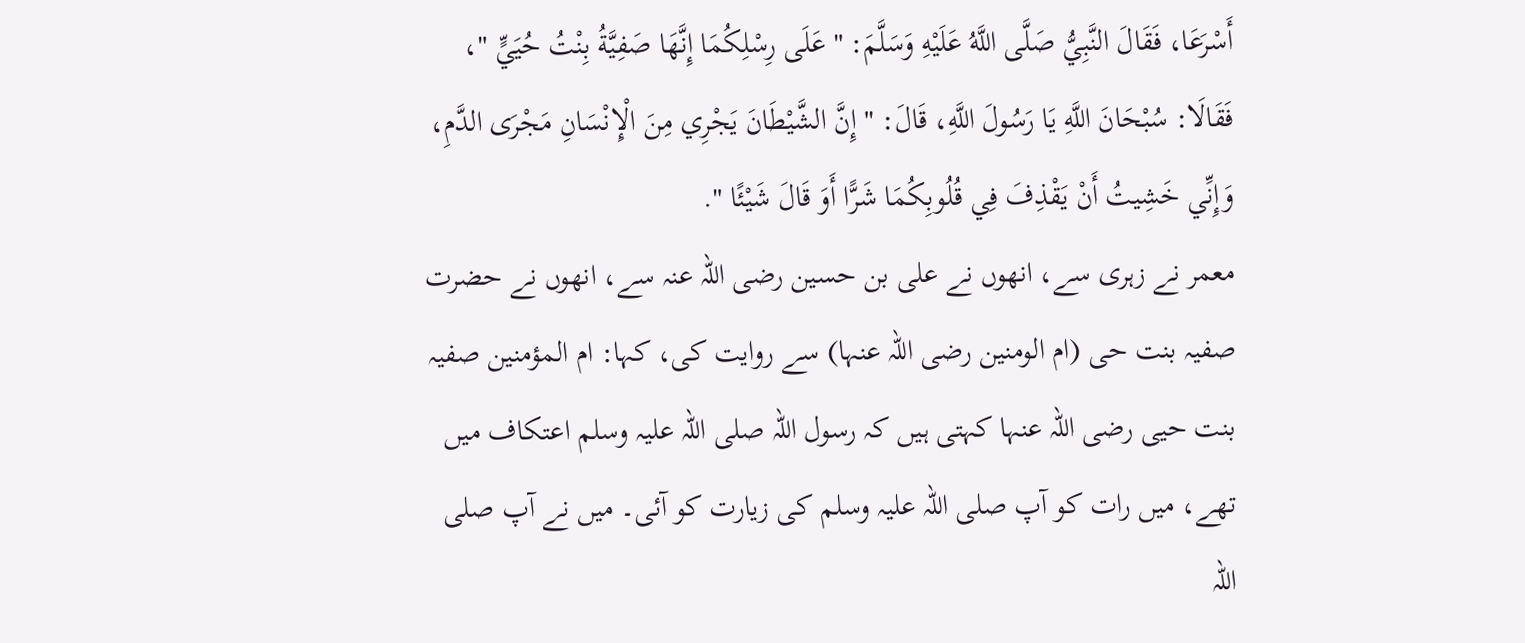أَسْرَعَا، فَقَالَ النَّبِيُّ صَلَّى اللَّهُ عَلَيْهِ وَسَلَّمَ: " عَلَى رِسْلِكُمَا إِنَّهَا صَفِيَّةُ بِنْتُ حُيَيٍّ "، فَقَالَا: سُبْحَانَ اللَّهِ يَا رَسُولَ اللَّهِ، قَالَ: " إِنَّ الشَّيْطَانَ يَجْرِي مِنَ الْإِنْسَانِ مَجْرَى الدَّمِ، وَإِنِّي خَشِيتُ أَنْ يَقْذِفَ فِي قُلُوبِكُمَا شَرًّا أَوَ قَالَ شَيْئًا ".
معمر نے زہری سے، انھوں نے علی بن حسین رضی اللہ عنہ سے، انھوں نے حضرت صفیہ بنت حی (ام الومنین رضی اللہ عنہا) سے روایت کی، کہا: ام المؤمنین صفیہ بنت حیی رضی اللہ عنہا کہتی ہیں کہ رسول اللہ صلی اللہ علیہ وسلم اعتکاف میں تھے، میں رات کو آپ صلی اللہ علیہ وسلم کی زیارت کو آئی۔ میں نے آپ صلی اللہ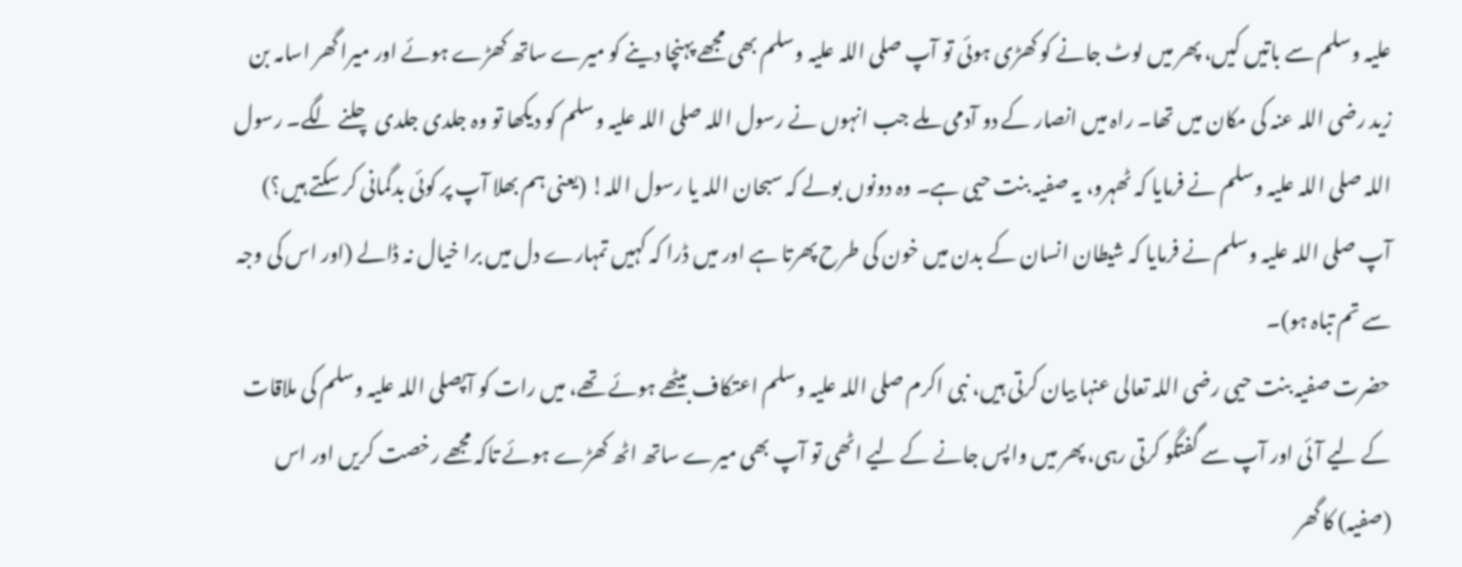علیہ وسلم سے باتیں کیں، پھر میں لوٹ جانے کو کھڑی ہوئی تو آپ صلی اللہ علیہ وسلم بھی مجھے پہنچا دینے کو میرے ساتھ کھڑے ہوئے اور میرا گھر اسامہ بن زید رضی اللہ عنہ کی مکان میں تھا۔ راہ میں انصار کے دو آدمی ملے جب انہوں نے رسول اللہ صلی اللہ علیہ وسلم کو دیکھا تو وہ جلدی جلدی چلنے لگے۔ رسول اللہ صلی اللہ علیہ وسلم نے فرمایا کہ ٹھہرو، یہ صفیہ بنت حیی ہے۔ وہ دونوں بولے کہ سبحان اللہ یا رسول اللہ! (یعنی ہم بھلا آپ پر کوئی بدگمانی کر سکتے ہیں؟) آپ صلی اللہ علیہ وسلم نے فرمایا کہ شیطان انسان کے بدن میں خون کی طرح پھرتا ہے اور میں ڈرا کہ کہیں تمہارے دل میں برا خیال نہ ڈالے (اور اس کی وجہ سے تم تباہ ہو)۔
حضرت صفیہ بنت حیی رضی اللہ تعالی عنہا بیان کرتی ہیں، نبی اکرم صلی اللہ علیہ وسلم اعتکاف بیٹھے ہوئے تھے، میں رات کو آپصلی اللہ علیہ وسلم کی ملاقات کے لیے آئی اور آپ سے گفتگو کرتی رہی، پھر میں واپس جانے کے لیے اٹھی تو آپ بھی میرے ساتھ اٹھ کھڑے ہوئے تاکہ مجھے رخصت کریں اور اس (صفیہ) کا گھر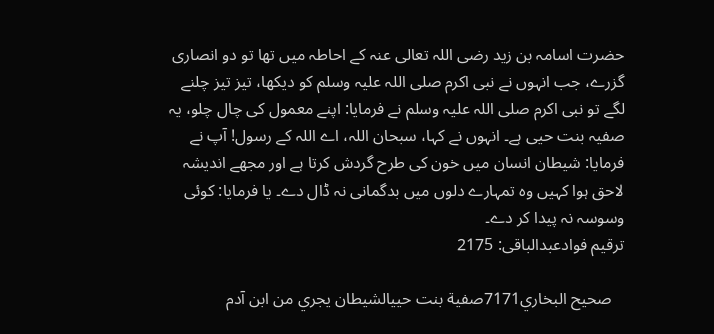حضرت اسامہ بن زید رضی اللہ تعالی عنہ کے احاطہ میں تھا تو دو انصاری گزرے، جب انہوں نے نبی اکرم صلی اللہ علیہ وسلم کو دیکھا، تیز تیز چلنے لگے تو نبی اکرم صلی اللہ علیہ وسلم نے فرمایا: اپنے معمول کی چال چلو، یہ صفیہ بنت حیی ہے۔ انہوں نے کہا، سبحان اللہ، اے اللہ کے رسول! آپ نے فرمایا: شیطان انسان میں خون کی طرح گردش کرتا ہے اور مجھے اندیشہ لاحق ہوا کہیں وہ تمہارے دلوں میں بدگمانی نہ ڈال دے۔ یا فرمایا: کوئی وسوسہ نہ پیدا کر دے۔
ترقیم فوادعبدالباقی: 2175

   صحيح البخاري7171صفية بنت حييالشيطان يجري من ابن آدم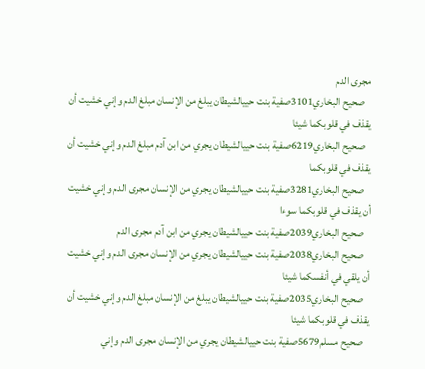مجرى الدم
   صحيح البخاري3101صفية بنت حييالشيطان يبلغ من الإنسان مبلغ الدم وإني خشيت أن يقذف في قلوبكما شيئا
   صحيح البخاري6219صفية بنت حييالشيطان يجري من ابن آدم مبلغ الدم وإني خشيت أن يقذف في قلوبكما
   صحيح البخاري3281صفية بنت حييالشيطان يجري من الإنسان مجرى الدم وإني خشيت أن يقذف في قلوبكما سوءا
   صحيح البخاري2039صفية بنت حييالشيطان يجري من ابن آدم مجرى الدم
   صحيح البخاري2038صفية بنت حييالشيطان يجري من الإنسان مجرى الدم وإني خشيت أن يلقي في أنفسكما شيئا
   صحيح البخاري2035صفية بنت حييالشيطان يبلغ من الإنسان مبلغ الدم وإني خشيت أن يقذف في قلوبكما شيئا
   صحيح مسلم5679صفية بنت حييالشيطان يجري من الإنسان مجرى الدم وإني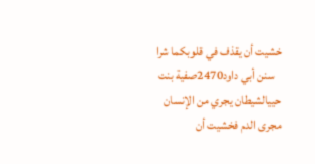خشيت أن يقذف في قلوبكما شرا
   سنن أبي داود2470صفية بنت حييالشيطان يجري من الإنسان مجرى الدم فخشيت أن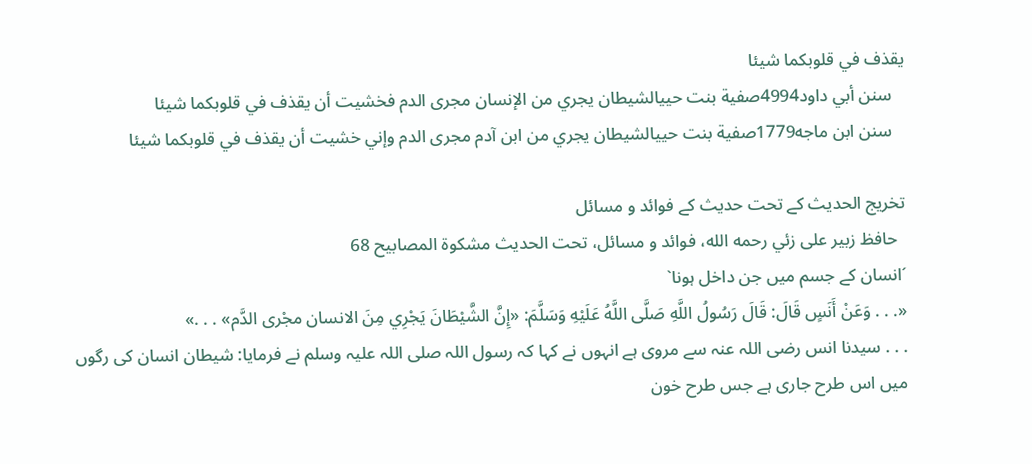يقذف في قلوبكما شيئا
   سنن أبي داود4994صفية بنت حييالشيطان يجري من الإنسان مجرى الدم فخشيت أن يقذف في قلوبكما شيئا
   سنن ابن ماجه1779صفية بنت حييالشيطان يجري من ابن آدم مجرى الدم وإني خشيت أن يقذف في قلوبكما شيئا

تخریج الحدیث کے تحت حدیث کے فوائد و مسائل
  حافظ زبير على زئي رحمه الله، فوائد و مسائل، تحت الحديث مشكوة المصابيح 68
´انسان کے جسم میں جن داخل ہونا`
«. . . وَعَنْ أَنَسٍ قَالَ: قَالَ رَسُولُ اللَّهِ صَلَّى اللَّهُ عَلَيْهِ وَسَلَّمَ: «إِنَّ الشَّيْطَانَ يَجْرِي مِنَ الانسان مجْرى الدَّم» . . .»
. . . سیدنا انس رضی اللہ عنہ سے مروی ہے انہوں نے کہا کہ رسول اللہ صلی اللہ علیہ وسلم نے فرمایا: شیطان انسان کی رگوں میں اس طرح جاری ہے جس طرح خون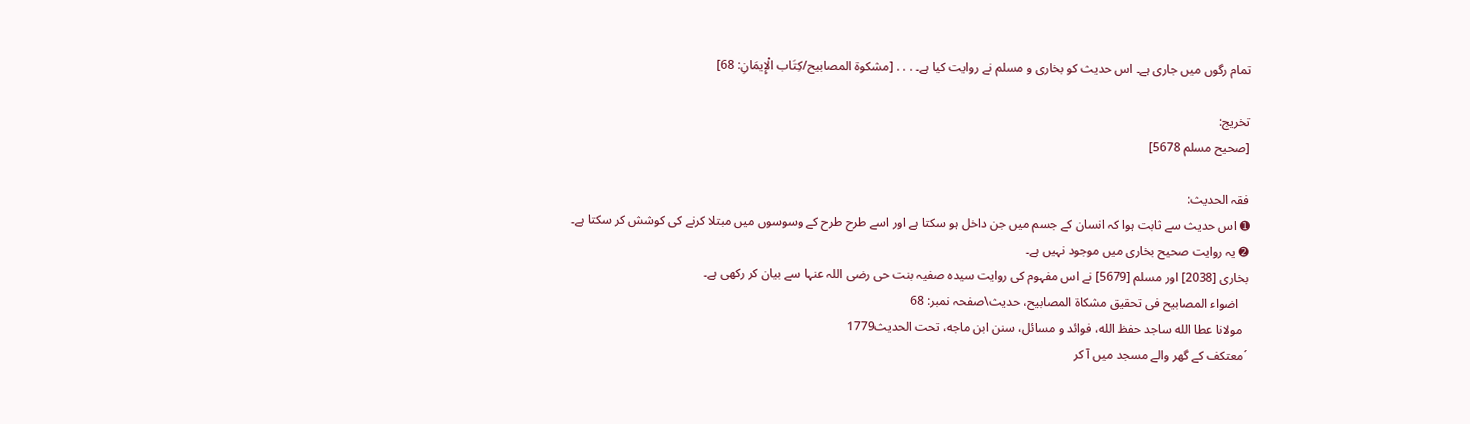تمام رگوں میں جاری ہے۔ اس حدیث کو بخاری و مسلم نے روایت کیا ہے۔ . . . [مشكوة المصابيح/كِتَاب الْإِيمَانِ: 68]

تخریج:
[صحیح مسلم 5678]

فقہ الحدیث:
➊ اس حدیث سے ثابت ہوا کہ انسان کے جسم میں جن داخل ہو سکتا ہے اور اسے طرح طرح کے وسوسوں میں مبتلا کرنے کی کوشش کر سکتا ہے۔
➋ یہ روایت صحیح بخاری میں موجود نہیں ہے۔
بخاری [2038] اور مسلم [5679] نے اس مفہوم کی روایت سیدہ صفیہ بنت حی رضی اللہ عنہا سے بیان کر رکھی ہے۔
   اضواء المصابیح فی تحقیق مشکاۃ المصابیح، حدیث\صفحہ نمبر: 68
  مولانا عطا الله ساجد حفظ الله، فوائد و مسائل، سنن ابن ماجه، تحت الحديث1779
´معتکف کے گھر والے مسجد میں آ کر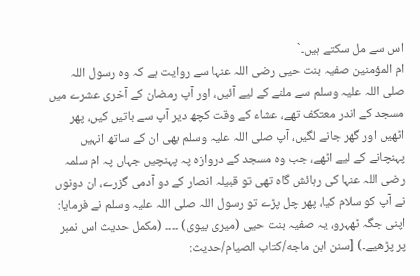اس سے مل سکتے ہیں۔`
ام المؤمنین صفیہ بنت حیی رضی اللہ عنہا سے روایت ہے کہ وہ رسول اللہ صلی اللہ علیہ وسلم سے ملنے کے لیے آئیں، اور آپ رمضان کے آخری عشرے میں مسجد کے اندر معتکف تھے، عشاء کے وقت کچھ دیر آپ سے باتیں کیں، پھر اٹھیں اور گھر جانے لگیں، آپ صلی اللہ علیہ وسلم بھی ان کے ساتھ انہیں پہنچانے کے لیے اٹھے، جب وہ مسجد کے دروازہ پہ پہنچیں جہاں پہ ام سلمہ رضی اللہ عنہا کی رہائش گاہ تھی تو قبیلہ انصار کے دو آدمی گزرے، ان دونوں نے آپ کو سلام کیا، پھر چل پڑے تو رسول اللہ صلی اللہ علیہ وسلم نے فرمایا: اپنی جگہ ٹھہرو، یہ صفیہ بنت حیی (میری بیوی) ۔۔۔۔ (مکمل حدیث اس نمبر پر پڑھیے۔) [سنن ابن ماجه/كتاب الصيام/حدیث: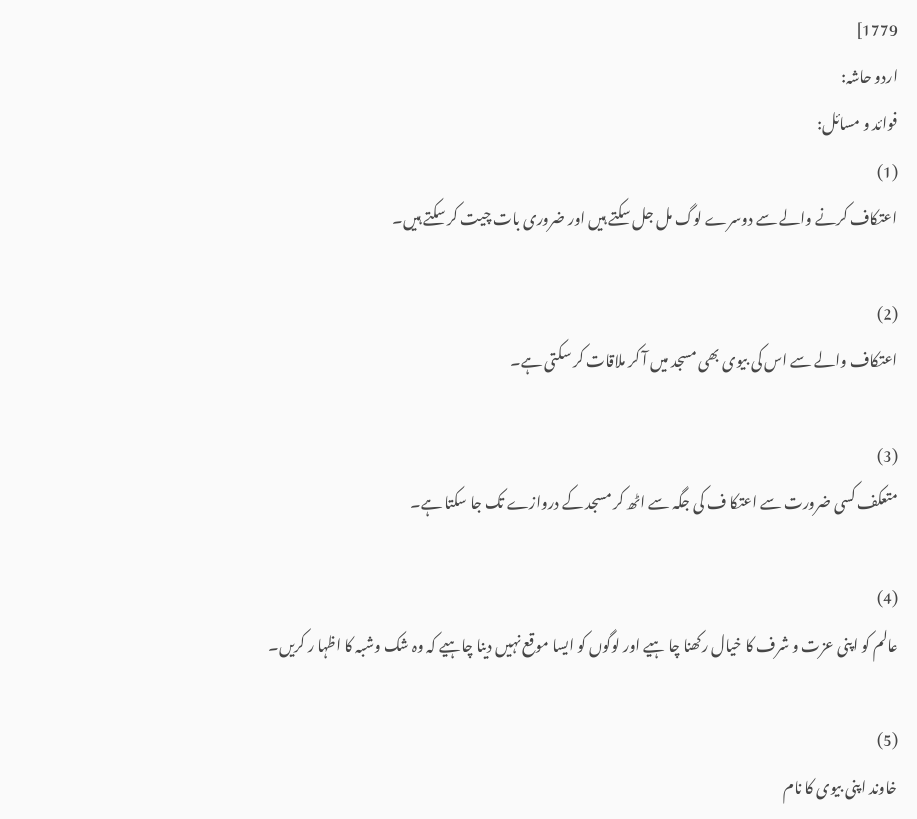1779]
اردو حاشہ:
فوائد و مسائل:
(1)
اعتکاف کرنے والے سے دوسرے لوگ مل جل سکتے ہیں اور ضروری بات چیت کر سکتے ہیں۔

(2)
اعتکاف والے سے اس کی بیوی بھی مسجد میں آ کر ملاقات کر سکتی ہے۔

(3)
متعکف کسی ضرورت سے اعتکا ف کی جگہ سے اٹھ کر مسجد کے دروازے تک جا سکتا ہے۔

(4)
عالم کو اپنی عزت و شرف کا خیال رکھنا چا ہیے اور لوگوں کو ایسا موقع نہیں دینا چاہیے کہ وہ شک وشبہ کا اظہا ر کریں۔

(5)
خاوند اپنی بیوی کا نام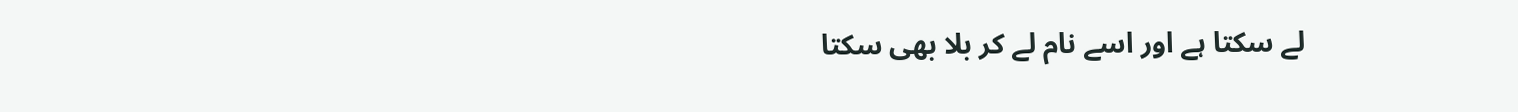لے سکتا ہے اور اسے نام لے کر بلا بھی سکتا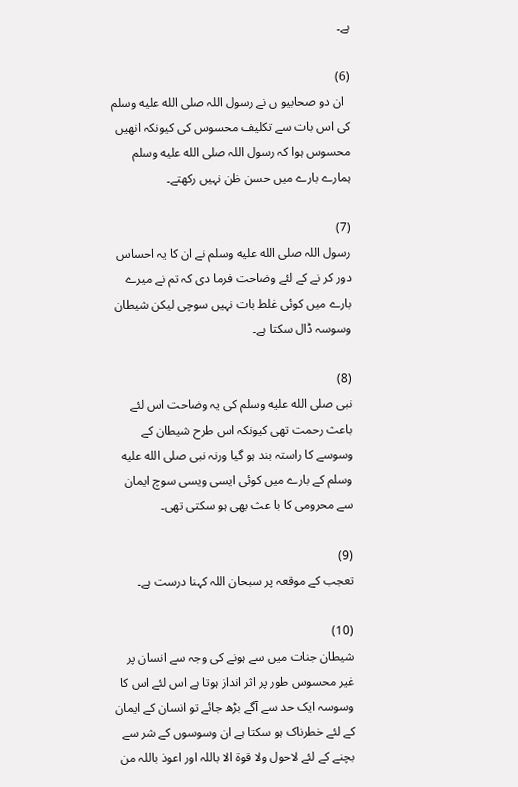ہے۔

(6)
  ان دو صحابیو ں نے رسول اللہ صلى الله عليه وسلم کی اس بات سے تکلیف محسوس کی کیونکہ انھیں محسوس ہوا کہ رسول اللہ صلى الله عليه وسلم ہمارے بارے میں حسن ظن نہیں رکھتے۔

(7)
رسول اللہ صلى الله عليه وسلم نے ان کا یہ احساس دور کر نے کے لئے وضاحت فرما دی کہ تم نے میرے بارے میں کوئی غلط بات نہیں سوچی لیکن شیطان وسوسہ ڈال سکتا ہے۔

(8)
نبی صلى الله عليه وسلم کی یہ وضاحت اس لئے باعث رحمت تھی کیونکہ اس طرح شیطان کے وسوسے کا راستہ بند ہو گیا ورنہ نبی صلى الله عليه وسلم کے بارے میں کوئی ایسی ویسی سوچ ایمان سے محرومی کا با عث بھی ہو سکتی تھی۔

(9)
تعجب کے موقعہ پر سبحان اللہ کہنا درست ہے۔

(10)
شیطان جنات میں سے ہونے کی وجہ سے انسان پر غیر محسوس طور پر اثر انداز ہوتا ہے اس لئے اس کا وسوسہ ایک حد سے آگے بڑھ جائے تو انسان کے ایمان کے لئے خطرناک ہو سکتا ہے ان وسوسوں کے شر سے بچنے کے لئے لاحول ولا قوۃ الا باللہ اور اعوذ باللہ من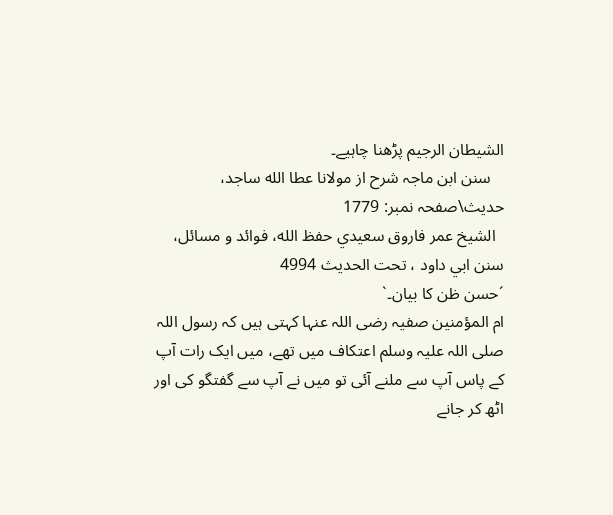الشیطان الرجیم پڑھنا چاہیے۔
   سنن ابن ماجہ شرح از مولانا عطا الله ساجد، حدیث\صفحہ نمبر: 1779
  الشيخ عمر فاروق سعيدي حفظ الله، فوائد و مسائل، سنن ابي داود ، تحت الحديث 4994
´حسن ظن کا بیان۔`
ام المؤمنین صفیہ رضی اللہ عنہا کہتی ہیں کہ رسول اللہ صلی اللہ علیہ وسلم اعتکاف میں تھے، میں ایک رات آپ کے پاس آپ سے ملنے آئی تو میں نے آپ سے گفتگو کی اور اٹھ کر جانے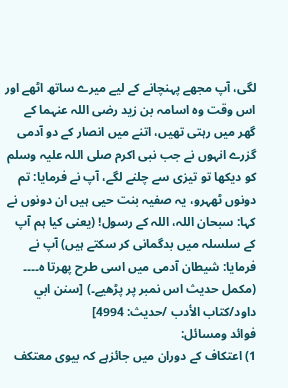لگی، آپ مجھے پہنچانے کے لیے میرے ساتھ اٹھے اور اس وقت وہ اسامہ بن زید رضی اللہ عنہما کے گھر میں رہتی تھیں، اتنے میں انصار کے دو آدمی گزرے انہوں نے جب نبی اکرم صلی اللہ علیہ وسلم کو دیکھا تو تیزی سے چلنے لگے، آپ نے فرمایا: تم دونوں ٹھہرو، یہ صفیہ بنت حیی ہیں ان دونوں نے کہا: سبحان اللہ، اللہ کے رسول! (یعنی کیا ہم آپ کے سلسلہ میں بدگمانی کر سکتے ہیں) آپ نے فرمایا: شیطان آدمی میں اسی طرح پھرتا ہ۔۔۔۔ (مکمل حدیث اس نمبر پر پڑھیے۔) [سنن ابي داود/كتاب الأدب /حدیث: 4994]
فوائد ومسائل:
1) اعتکاف کے دوران میں جائزہے کہ بیوی معتکف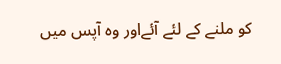کو ملنے کے لئے آئےاور وہ آپس میں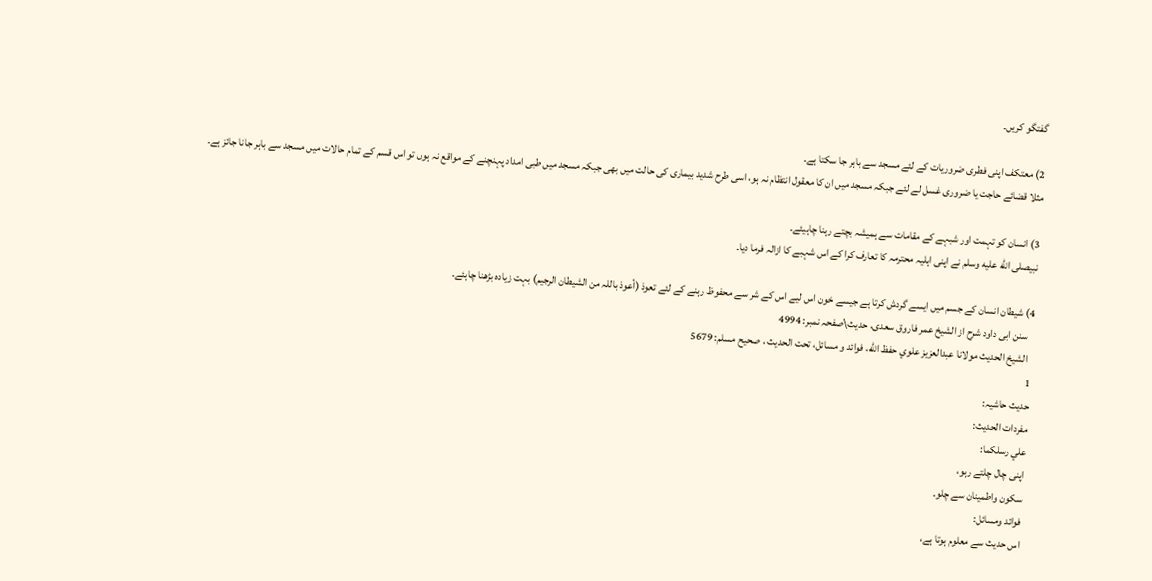گفتگو کریں۔

2) معتکف اپنی فطری ضروریات کے لئے مسجد سے باہر جا سکتا ہے۔
مثلا قضائے حاجت یا ضروری غسل لے لئے جبکہ مسجد میں ان کا معقول انتظام نہ ہو، اسی طرح شدید بیماری کی حالت میں بھی جبکہ مسجد میں طبی امداد پہنچنے کے مواقع نہ ہوں تو اس قسم کے تمام حالات میں مسجد سے باہر جانا جائز ہے۔

3) انسان کو تہمت اور شبہے کے مقامات سے ہمیشہ بچتے رہنا چاہیئے۔
نبیصلى الله عليه وسلم نے اپنی اہلیہ محترمہ کا تعارف کرا کے اس شہبے کا ازالہ فرما دیا۔

4) شیطان انسان کے جسم میں ایسے گردش کرتا ہے جیسے خون اس لیے اس کے شر سے محفوظ رہنے کے لئے تعوذ (أعوذ باللہ من الشیطان الرجیم) بہت زیادہ بڑھنا چاہئے۔
   سنن ابی داود شرح از الشیخ عمر فاروق سعدی، حدیث\صفحہ نمبر: 4994
  الشيخ الحديث مولانا عبدالعزيز علوي حفظ الله، فوائد و مسائل، تحت الحديث ، صحيح مسلم: 5679
1
حدیث حاشیہ:
مفردات الحدیث:
علي رسلكما:
اپنی چال چلتے رہو،
سکون واطمینان سے چلو۔
فوائد ومسائل:
اس حدیث سے معلوم ہوتا ہے،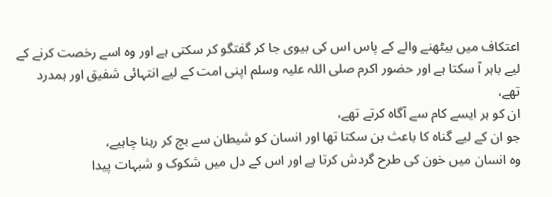اعتکاف میں بیٹھنے والے کے پاس اس کی بیوی جا کر گفتگو کر سکتی ہے اور وہ اسے رخصت کرنے کے لیے باہر آ سکتا ہے اور حضور اکرم صلی اللہ علیہ وسلم اپنی امت کے لیے انتہائی شفیق اور ہمدرد تھے،
ان کو ہر ایسے کام سے آگاہ کرتے تھے،
جو ان کے لیے گناہ کا باعث بن سکتا تھا اور انسان کو شیطان سے بچ کر رہنا چاہیے،
وہ انسان میں خون کی طرح گردش کرتا ہے اور اس کے دل میں شکوک و شبہات پیدا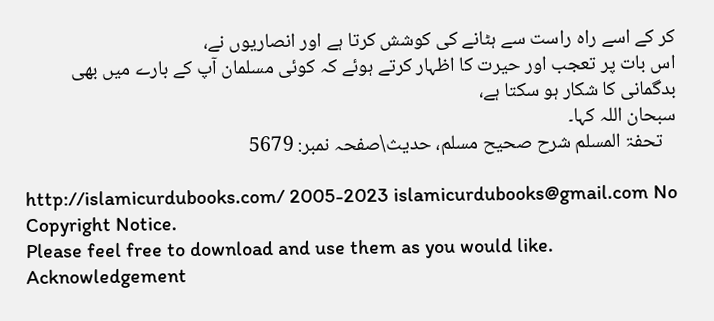کر کے اسے راہ راست سے ہٹانے کی کوشش کرتا ہے اور انصاریوں نے،
اس بات پر تعجب اور حیرت کا اظہار کرتے ہوئے کہ کوئی مسلمان آپ کے بارے میں بھی بدگمانی کا شکار ہو سکتا ہے،
سبحان اللہ کہا۔
   تحفۃ المسلم شرح صحیح مسلم، حدیث\صفحہ نمبر: 5679

http://islamicurdubooks.com/ 2005-2023 islamicurdubooks@gmail.com No Copyright Notice.
Please feel free to download and use them as you would like.
Acknowledgement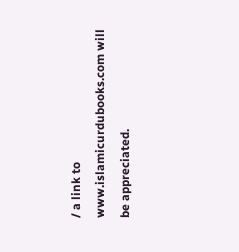/ a link to www.islamicurdubooks.com will be appreciated.